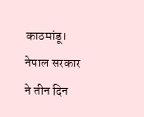काठमांडू। नेपाल सरकार ने तीन दिन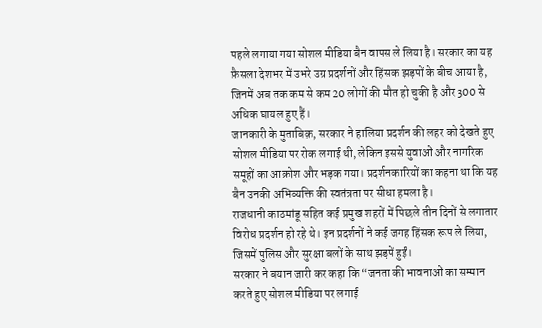पहले लगाया गया सोशल मीडिया बैन वापस ले लिया है। सरकार का यह फ़ैसला देशभर में उभरे उग्र प्रदर्शनों और हिंसक झड़पों के बीच आया है, जिनमें अब तक कम से कम 20 लोगों की मौत हो चुकी है और 300 से अधिक घायल हुए हैं।
जानकारी के मुताबिक़, सरकार ने हालिया प्रदर्शन की लहर को देखते हुए सोशल मीडिया पर रोक लगाई थी, लेकिन इससे युवाओं और नागरिक समूहों का आक्रोश और भड़क गया। प्रदर्शनकारियों का कहना था कि यह बैन उनकी अभिव्यक्ति की स्वतंत्रता पर सीधा हमला है।
राजधानी काठमांडू सहित कई प्रमुख शहरों में पिछले तीन दिनों से लगातार विरोध प्रदर्शन हो रहे थे। इन प्रदर्शनों ने कई जगह हिंसक रूप ले लिया, जिसमें पुलिस और सुरक्षा बलों के साथ झड़पें हुईं।
सरकार ने बयान जारी कर कहा कि “जनता की भावनाओं का सम्मान करते हुए सोशल मीडिया पर लगाई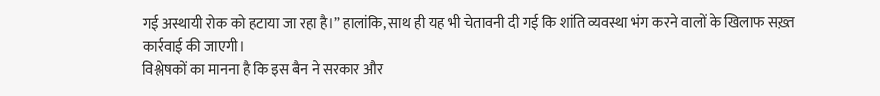गई अस्थायी रोक को हटाया जा रहा है।” हालांकि, साथ ही यह भी चेतावनी दी गई कि शांति व्यवस्था भंग करने वालों के खिलाफ सख़्त कार्रवाई की जाएगी।
विश्लेषकों का मानना है कि इस बैन ने सरकार और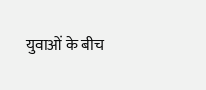युवाओं के बीच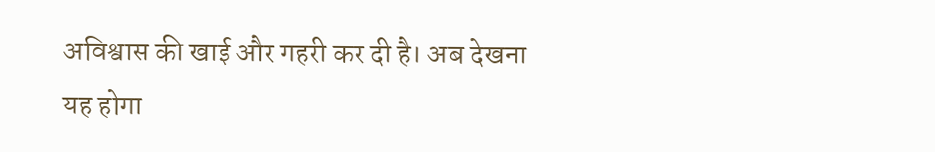अविश्वास की खाई और गहरी कर दी है। अब देखना यह होगा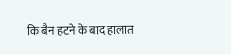कि बैन हटने के बाद हालात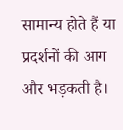सामान्य होते हैं या प्रदर्शनों की आग और भड़कती है।